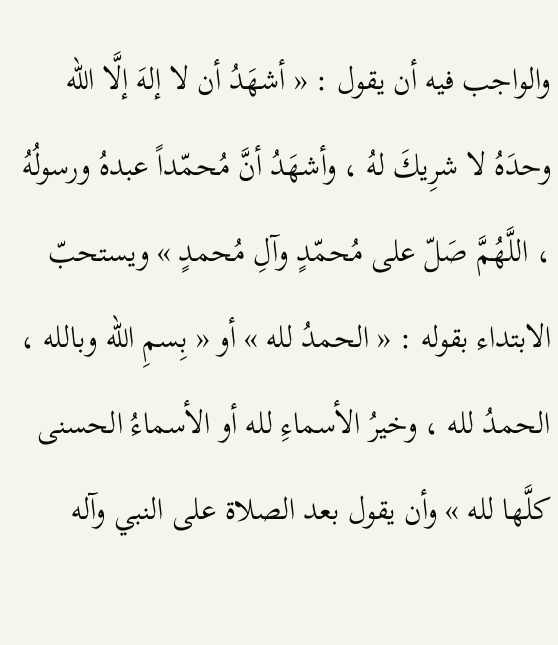والواجب فيه أن يقول : « أشهَدُ أن لا إلهَ إلَّا الله وحدَهُ لا شرِيكَ لهُ ، وأشهَدُ أنَّ مُحمّداً عبدهُ ورسولُهُ ، اللَّهُمَّ صَلّ على مُحمّدٍ وآلِ مُحمدٍ » ويستحبّ الابتداء بقوله : « الحمدُ لله » أو « بِسمِ الله وبالله ، الحمدُ لله ، وخيرُ الأسماءِ لله أو الأسماءُ الحسنى كلَّها لله » وأن يقول بعد الصلاة على النبي وآله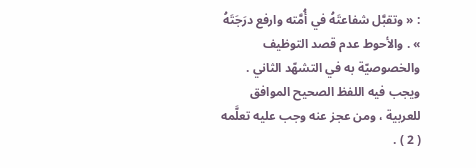: « وتقبَّل شفاعتَهُ في أُمَّته وارفع درَجَتَهُ » . والأحوط عدم قصد التوظيف والخصوصيّة به في التشهّد الثاني . ويجب فيه اللفظ الصحيح الموافق للعربية ، ومن عجز عنه وجب عليه تعلَّمه ( 2 ) .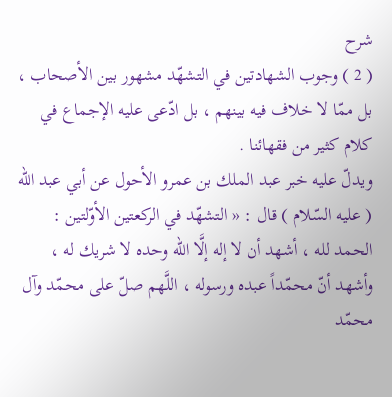شرح
( 2 ) وجوب الشهادتين في التشهّد مشهور بين الأصحاب ، بل ممّا لا خلاف فيه بينهم ، بل ادّعى عليه الإجماع في كلام كثير من فقهائنا .
ويدلّ عليه خبر عبد الملك بن عمرو الأحول عن أبي عبد الله ( عليه السّلام ) قال : « التشهّد في الركعتين الأوّلتين : الحمد لله ، أشهد أن لا إله إلَّا الله وحده لا شريك له ، وأشهد أنّ محمّداً عبده ورسوله ، اللَّهم صلّ على محمّد وآل محمّد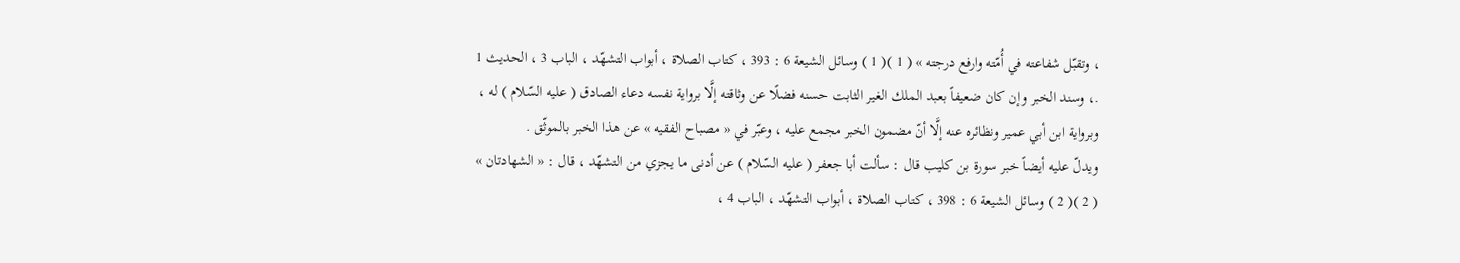، وتقبّل شفاعته في أُمّته وارفع درجته » ( 1 )( 1 ) وسائل الشيعة 6 : 393 ، كتاب الصلاة ، أبواب التشهّد ، الباب 3 ، الحديث 1 .، وسند الخبر وإن كان ضعيفاً بعبد الملك الغير الثابت حسنه فضلًا عن وثاقته إلَّا برواية نفسه دعاء الصادق ( عليه السّلام ) له ، وبرواية ابن أبي عمير ونظائره عنه إلَّا أنّ مضمون الخبر مجمع عليه ، وعبّر في « مصباح الفقيه » عن هذا الخبر بالموثّق .
ويدلّ عليه أيضاً خبر سورة بن كليب قال : سألت أبا جعفر ( عليه السّلام ) عن أدنى ما يجزي من التشهّد ، قال : « الشهادتان » ( 2 )( 2 ) وسائل الشيعة 6 : 398 ، كتاب الصلاة ، أبواب التشهّد ، الباب 4 ،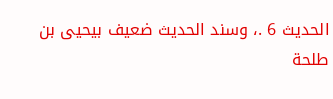الحديث 6 .، وسند الحديث ضعيف بيحيى بن طلحة